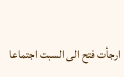ارجأت فتح الى السبت اجتماعا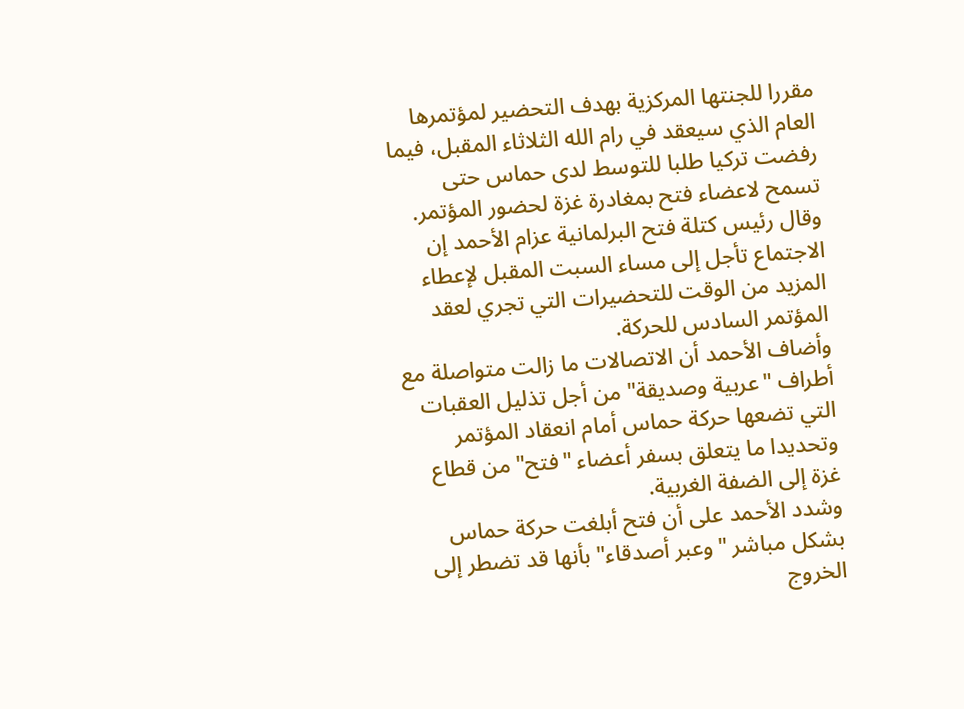مقررا للجنتها المركزية بهدف التحضير لمؤتمرها العام الذي سيعقد في رام الله الثلاثاء المقبل، فيما رفضت تركيا طلبا للتوسط لدى حماس حتى تسمح لاعضاء فتح بمغادرة غزة لحضور المؤتمر.
وقال رئيس كتلة فتح البرلمانية عزام الأحمد إن الاجتماع تأجل إلى مساء السبت المقبل لإعطاء المزيد من الوقت للتحضيرات التي تجري لعقد المؤتمر السادس للحركة.
وأضاف الأحمد أن الاتصالات ما زالت متواصلة مع أطراف "عربية وصديقة" من أجل تذليل العقبات التي تضعها حركة حماس أمام انعقاد المؤتمر وتحديدا ما يتعلق بسفر أعضاء "فتح" من قطاع غزة إلى الضفة الغربية.
وشدد الأحمد على أن فتح أبلغت حركة حماس بشكل مباشر "وعبر أصدقاء" بأنها قد تضطر إلى الخروج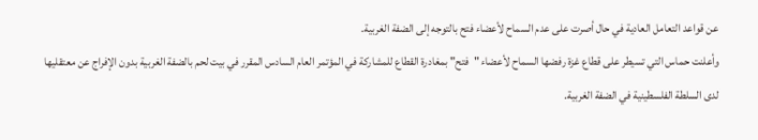عن قواعد التعامل العادية في حال أصرت على عدم السماح لأعضاء فتح بالتوجه إلى الضفة الغربية.
وأعلنت حماس التي تسيطر على قطاع غزة رفضها السماح لأعضاء "فتح" بمغادرة القطاع للمشاركة في المؤتمر العام السادس المقرر في بيت لحم بالضفة الغربية بدون الإفراج عن معتقليها لدى السلطة الفلسطينية في الضفة الغربية.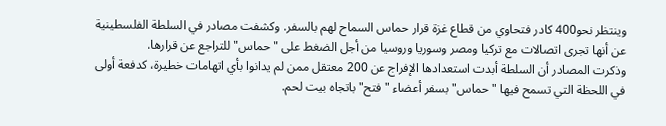وينتظر نحو400 كادر فتحاوي من قطاع غزة قرار حماس السماح لهم بالسفر. وكشفت مصادر في السلطة الفلسطينية عن أنها تجرى اتصالات مع تركيا ومصر وسوريا وروسيا من أجل الضغط على "حماس" للتراجع عن قرارها.
وذكرت المصادر أن السلطة أبدت استعدادها الإفراج عن 200 معتقل ممن لم يدانوا بأي اتهامات خطيرة، كدفعة أولى في اللحظة التي تسمح فيها "حماس" بسفر أعضاء "فتح" باتجاه بيت لحم.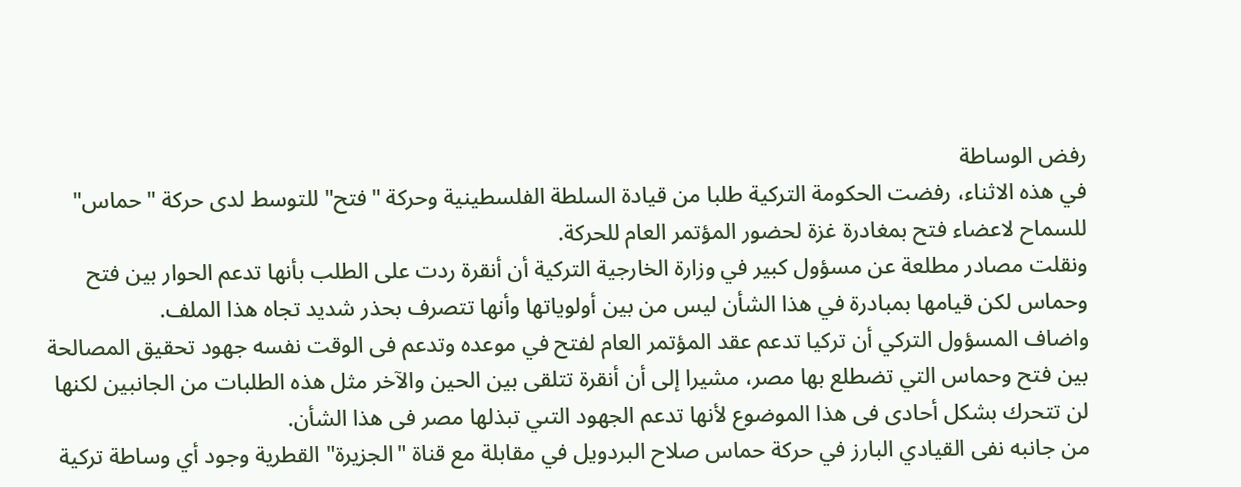رفض الوساطة
في هذه الاثناء، رفضت الحكومة التركية طلبا من قيادة السلطة الفلسطينية وحركة "فتح" للتوسط لدى حركة "حماس" للسماح لاعضاء فتح بمغادرة غزة لحضور المؤتمر العام للحركة.
ونقلت مصادر مطلعة عن مسؤول كبير في وزارة الخارجية التركية أن أنقرة ردت على الطلب بأنها تدعم الحوار بين فتح وحماس لكن قيامها بمبادرة في هذا الشأن ليس من بين أولوياتها وأنها تتصرف بحذر شديد تجاه هذا الملف.
واضاف المسؤول التركي أن تركيا تدعم عقد المؤتمر العام لفتح في موعده وتدعم فى الوقت نفسه جهود تحقيق المصالحة بين فتح وحماس التي تضطلع بها مصر، مشيرا إلى أن أنقرة تتلقى بين الحين والآخر مثل هذه الطلبات من الجانبين لكنها لن تتحرك بشكل أحادى فى هذا الموضوع لأنها تدعم الجهود التىي تبذلها مصر فى هذا الشأن.
من جانبه نفى القيادي البارز في حركة حماس صلاح البردويل في مقابلة مع قناة "الجزيرة" القطرية وجود أي وساطة تركية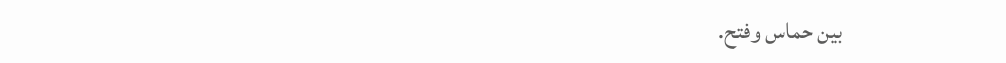بين حماس وفتح.